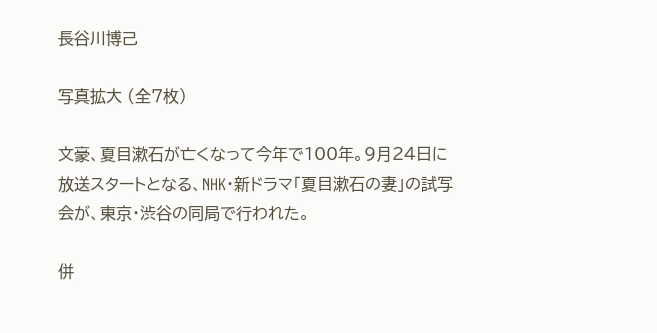長谷川博己

写真拡大 (全7枚)

文豪、夏目漱石が亡くなって今年で100年。9月24日に放送スタートとなる、NHK・新ドラマ「夏目漱石の妻」の試写会が、東京・渋谷の同局で行われた。

併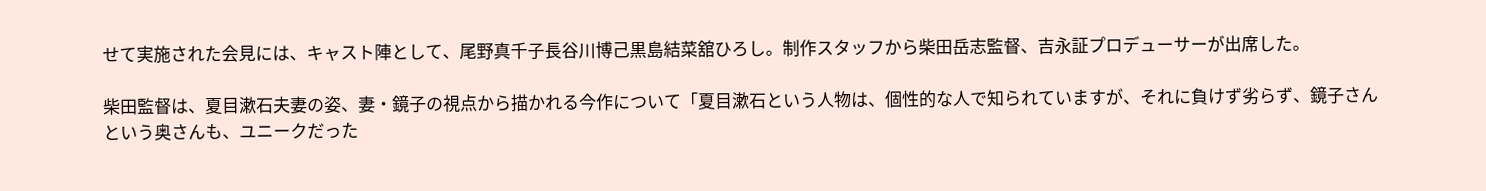せて実施された会見には、キャスト陣として、尾野真千子長谷川博己黒島結菜舘ひろし。制作スタッフから柴田岳志監督、吉永証プロデューサーが出席した。

柴田監督は、夏目漱石夫妻の姿、妻・鏡子の視点から描かれる今作について「夏目漱石という人物は、個性的な人で知られていますが、それに負けず劣らず、鏡子さんという奥さんも、ユニークだった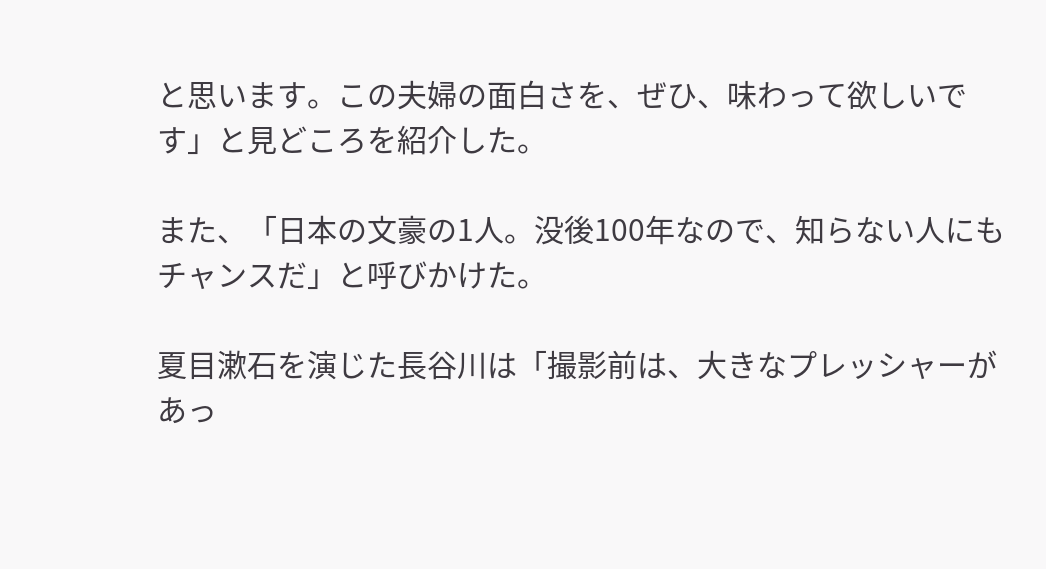と思います。この夫婦の面白さを、ぜひ、味わって欲しいです」と見どころを紹介した。

また、「日本の文豪の1人。没後100年なので、知らない人にもチャンスだ」と呼びかけた。

夏目漱石を演じた長谷川は「撮影前は、大きなプレッシャーがあっ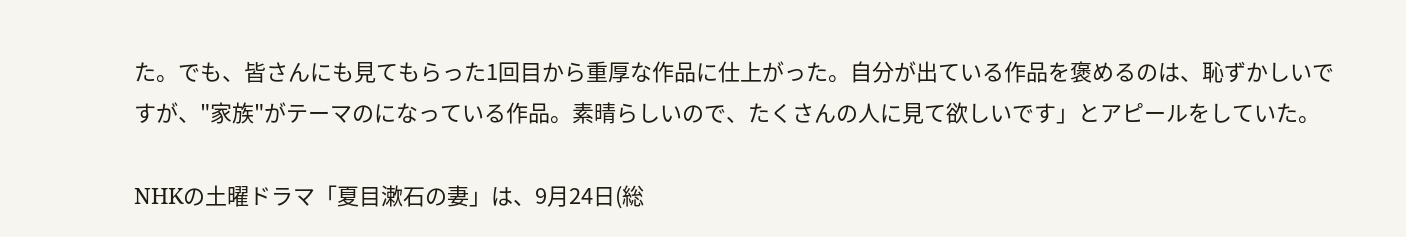た。でも、皆さんにも見てもらった1回目から重厚な作品に仕上がった。自分が出ている作品を褒めるのは、恥ずかしいですが、"家族"がテーマのになっている作品。素晴らしいので、たくさんの人に見て欲しいです」とアピールをしていた。

NHKの土曜ドラマ「夏目漱石の妻」は、9月24日(総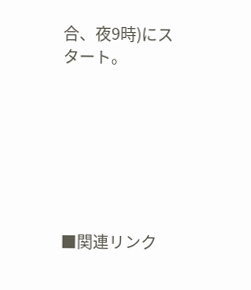合、夜9時)にスタート。







■関連リンク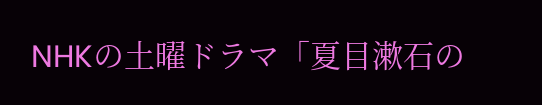NHKの土曜ドラマ「夏目漱石の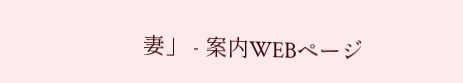妻」 - 案内WEBページ